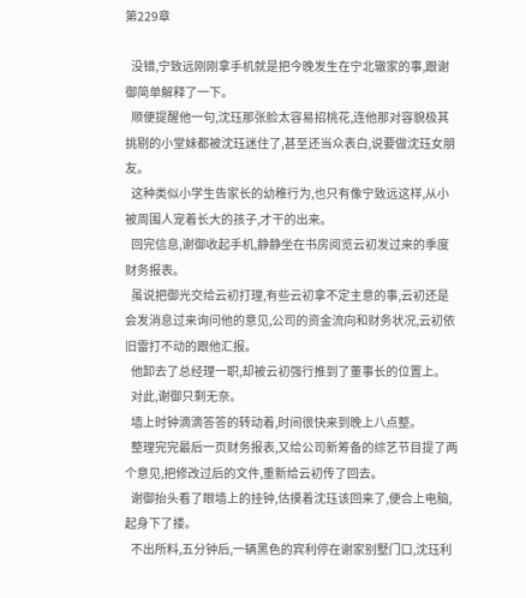第229章

  没错,宁致远刚刚拿手机就是把今晚发生在宁北辙家的事,跟谢御简单解释了一下。
  顺便提醒他一句,沈珏那张脸太容易招桃花,连他那对容貌极其挑剔的小堂妹都被沈珏迷住了,甚至还当众表白,说要做沈珏女朋友。
  这种类似小学生告家长的幼稚行为,也只有像宁致远这样,从小被周围人宠着长大的孩子,才干的出来。
  回完信息,谢御收起手机,静静坐在书房阅览云初发过来的季度财务报表。
  虽说把御光交给云初打理,有些云初拿不定主意的事,云初还是会发消息过来询问他的意见,公司的资金流向和财务状况,云初依旧雷打不动的跟他汇报。
  他卸去了总经理一职,却被云初强行推到了董事长的位置上。
  对此,谢御只剩无奈。
  墙上时钟滴滴答答的转动着,时间很快来到晚上八点整。
  整理完完最后一页财务报表,又给公司新筹备的综艺节目提了两个意见,把修改过后的文件,重新给云初传了回去。
  谢御抬头看了眼墙上的挂钟,估摸着沈珏该回来了,便合上电脑,起身下了搂。
  不出所料,五分钟后,一辆黑色的宾利停在谢家别墅门口,沈珏利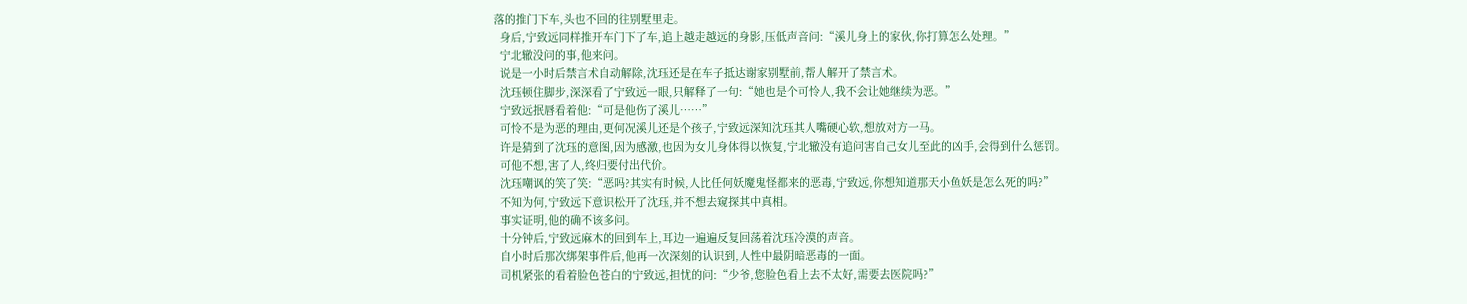落的推门下车,头也不回的往别墅里走。
  身后,宁致远同样推开车门下了车,追上越走越远的身影,压低声音问:“溪儿身上的家伙,你打算怎么处理。”
  宁北辙没问的事,他来问。
  说是一小时后禁言术自动解除,沈珏还是在车子抵达谢家别墅前,帮人解开了禁言术。
  沈珏顿住脚步,深深看了宁致远一眼,只解释了一句:“她也是个可怜人,我不会让她继续为恶。”
  宁致远抿唇看着他:“可是他伤了溪儿……”
  可怜不是为恶的理由,更何况溪儿还是个孩子,宁致远深知沈珏其人嘴硬心软,想放对方一马。
  许是猜到了沈珏的意图,因为感激,也因为女儿身体得以恢复,宁北辙没有追问害自己女儿至此的凶手,会得到什么惩罚。
  可他不想,害了人,终归要付出代价。
  沈珏嘲讽的笑了笑:“恶吗?其实有时候,人比任何妖魔鬼怪都来的恶毒,宁致远,你想知道那天小鱼妖是怎么死的吗?”
  不知为何,宁致远下意识松开了沈珏,并不想去窥探其中真相。
  事实证明,他的确不该多问。
  十分钟后,宁致远麻木的回到车上,耳边一遍遍反复回荡着沈珏冷漠的声音。
  自小时后那次绑架事件后,他再一次深刻的认识到,人性中最阴暗恶毒的一面。
  司机紧张的看着脸色苍白的宁致远,担忧的问:“少爷,您脸色看上去不太好,需要去医院吗?”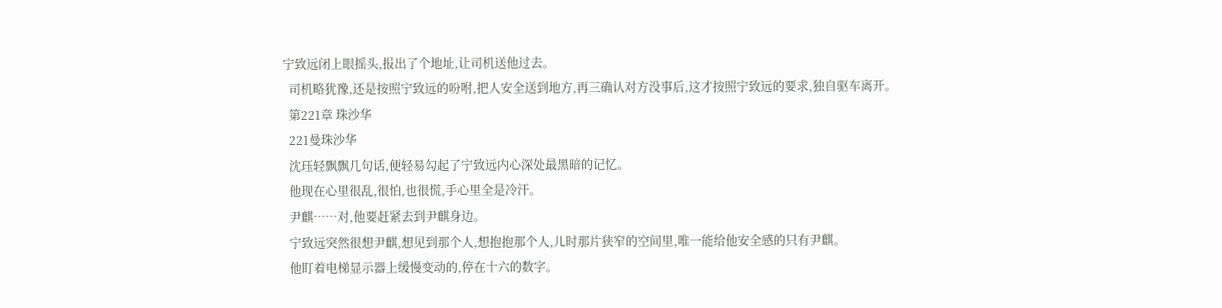宁致远闭上眼摇头,报出了个地址,让司机送他过去。
  司机略犹豫,还是按照宁致远的吩咐,把人安全送到地方,再三确认对方没事后,这才按照宁致远的要求,独自驱车离开。
  第221章 珠沙华
  221曼珠沙华
  沈珏轻飘飘几句话,便轻易勾起了宁致远内心深处最黑暗的记忆。
  他现在心里很乱,很怕,也很慌,手心里全是冷汗。
  尹麒……对,他要赶紧去到尹麒身边。
  宁致远突然很想尹麒,想见到那个人,想抱抱那个人,儿时那片狭窄的空间里,唯一能给他安全感的只有尹麒。
  他盯着电梯显示器上缓慢变动的,停在十六的数字。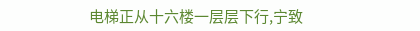电梯正从十六楼一层层下行,宁致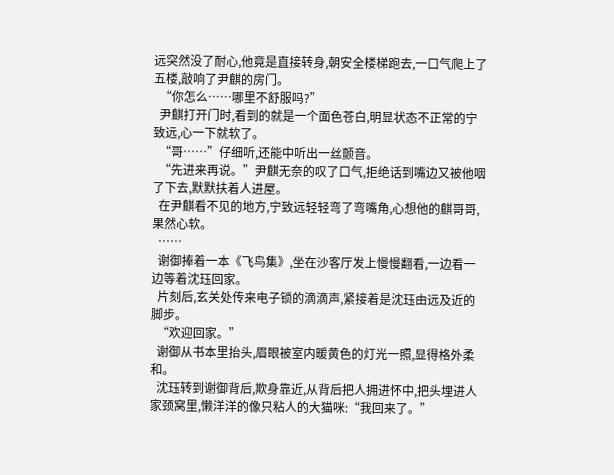远突然没了耐心,他竟是直接转身,朝安全楼梯跑去,一口气爬上了五楼,敲响了尹麒的房门。
  “你怎么……哪里不舒服吗?”
  尹麒打开门时,看到的就是一个面色苍白,明显状态不正常的宁致远,心一下就软了。
  “哥……”仔细听,还能中听出一丝颤音。
  “先进来再说。”尹麒无奈的叹了口气,拒绝话到嘴边又被他咽了下去,默默扶着人进屋。
  在尹麒看不见的地方,宁致远轻轻弯了弯嘴角,心想他的麒哥哥,果然心软。
  ……
  谢御捧着一本《飞鸟集》,坐在沙客厅发上慢慢翻看,一边看一边等着沈珏回家。
  片刻后,玄关处传来电子锁的滴滴声,紧接着是沈珏由远及近的脚步。
  “欢迎回家。”
  谢御从书本里抬头,眉眼被室内暖黄色的灯光一照,显得格外柔和。
  沈珏转到谢御背后,欺身靠近,从背后把人拥进怀中,把头埋进人家颈窝里,懒洋洋的像只粘人的大猫咪:“我回来了。”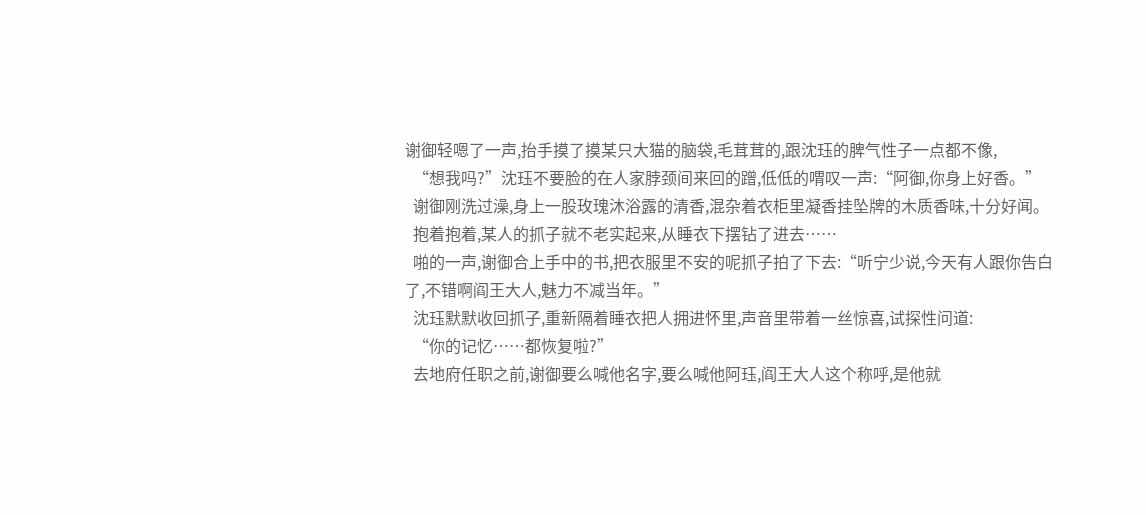谢御轻嗯了一声,抬手摸了摸某只大猫的脑袋,毛茸茸的,跟沈珏的脾气性子一点都不像,
  “想我吗?”沈珏不要脸的在人家脖颈间来回的蹭,低低的喟叹一声:“阿御,你身上好香。”
  谢御刚洗过澡,身上一股玫瑰沐浴露的清香,混杂着衣柜里凝香挂坠牌的木质香味,十分好闻。
  抱着抱着,某人的抓子就不老实起来,从睡衣下摆钻了进去……
  啪的一声,谢御合上手中的书,把衣服里不安的呢抓子拍了下去:“听宁少说,今天有人跟你告白了,不错啊阎王大人,魅力不减当年。”
  沈珏默默收回抓子,重新隔着睡衣把人拥进怀里,声音里带着一丝惊喜,试探性问道:
  “你的记忆……都恢复啦?”
  去地府任职之前,谢御要么喊他名字,要么喊他阿珏,阎王大人这个称呼,是他就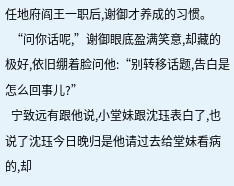任地府阎王一职后,谢御才养成的习惯。
  “问你话呢,”谢御眼底盈满笑意,却藏的极好,依旧绷着脸问他:“别转移话题,告白是怎么回事儿?”
  宁致远有跟他说,小堂妹跟沈珏表白了,也说了沈珏今日晚归是他请过去给堂妹看病的,却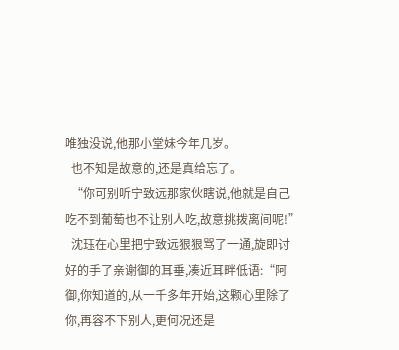唯独没说,他那小堂妹今年几岁。
  也不知是故意的,还是真给忘了。
  “你可别听宁致远那家伙瞎说,他就是自己吃不到葡萄也不让别人吃,故意挑拨离间呢!”
  沈珏在心里把宁致远狠狠骂了一通,旋即讨好的手了亲谢御的耳垂,凑近耳畔低语:“阿御,你知道的,从一千多年开始,这颗心里除了你,再容不下别人,更何况还是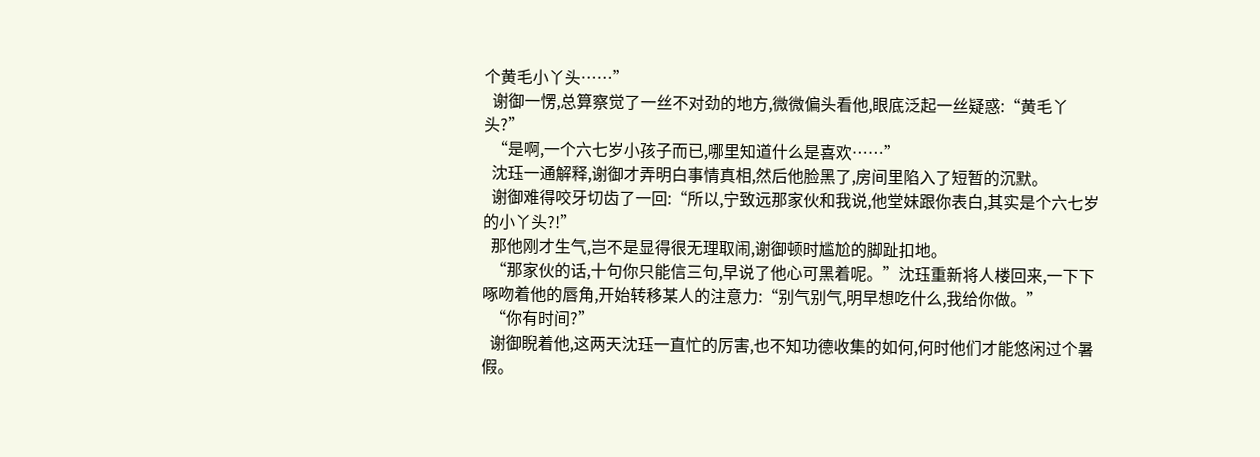个黄毛小丫头……”
  谢御一愣,总算察觉了一丝不对劲的地方,微微偏头看他,眼底泛起一丝疑惑:“黄毛丫头?”
  “是啊,一个六七岁小孩子而已,哪里知道什么是喜欢……”
  沈珏一通解释,谢御才弄明白事情真相,然后他脸黑了,房间里陷入了短暂的沉默。
  谢御难得咬牙切齿了一回:“所以,宁致远那家伙和我说,他堂妹跟你表白,其实是个六七岁的小丫头?!”
  那他刚才生气,岂不是显得很无理取闹,谢御顿时尴尬的脚趾扣地。
  “那家伙的话,十句你只能信三句,早说了他心可黑着呢。”沈珏重新将人楼回来,一下下啄吻着他的唇角,开始转移某人的注意力:“别气别气,明早想吃什么,我给你做。”
  “你有时间?”
  谢御睨着他,这两天沈珏一直忙的厉害,也不知功德收集的如何,何时他们才能悠闲过个暑假。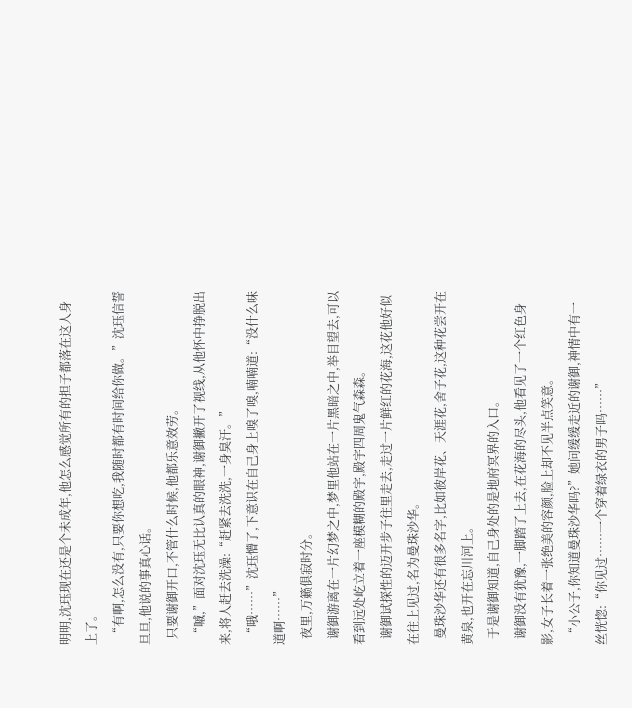明明,沈珏现在还是个未成年,他怎么感觉所有的担子都落在这人身上了。
  “有啊,怎么没有,只要你想吃,我随时都有时间给你做。”沈珏信誓旦旦,他说的事真心话。
  只要谢御开口,不管什么时候,他都乐意效劳。
  “嘁,”面对沈珏无比认真的眼神,谢御撇开了视线,从他怀中挣脱出来,将人赶去洗澡:“赶紧去洗洗,一身臭汗。”
  “哦……”沈珏懵了,下意识在自己身上嗅了嗅,喃喃道:“没什么味道啊……”
  夜里,万籁俱寂时分。
  谢御游离在一片幻梦之中,梦里他站在一片黑暗之中,举目望去,可以看到远处屹立着一座模糊的殿宇,殿宇四周鬼气森森。
  谢御试探性的迈开步子往里走去,走过一片鲜红的花海,这花他好似在往上见过,名为曼珠沙华。
  曼珠沙华还有很多名字,比如彼岸花、天涯花,舍子花,这种花尝开在黄泉,也开在忘川河上。
  于是谢御知道,自己身处的是地府冥界的入口。
  谢御没有犹豫,一脚踏了上去,在花海的尽头,他看见了一个红色身影,女子长着一张绝美的容颜,脸上却不见半点笑意。
  “小公子,你知道曼珠沙华吗?”她问缓缓走近的谢御,神情中有一丝恍惚:“你见过……一个穿着绿衣的男子吗……”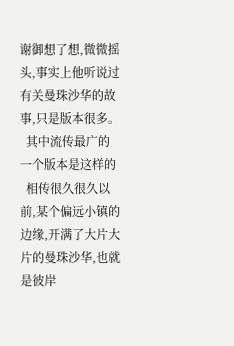谢御想了想,微微摇头,事实上他听说过有关曼珠沙华的故事,只是版本很多。
  其中流传最广的一个版本是这样的
  相传很久很久以前,某个偏远小镇的边缘,开满了大片大片的曼珠沙华,也就是彼岸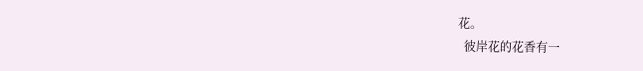花。
  彼岸花的花香有一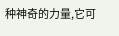种神奇的力量,它可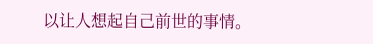以让人想起自己前世的事情。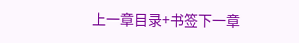上一章目录+书签下一章